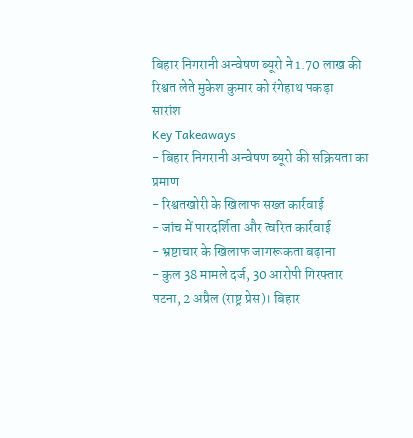बिहार निगरानी अन्वेषण ब्यूरो ने 1.70 लाख की रिश्वत लेते मुकेश कुमार को रंगेहाथ पकड़ा
सारांश
Key Takeaways
- बिहार निगरानी अन्वेषण ब्यूरो की सक्रियता का प्रमाण
- रिश्वतखोरी के खिलाफ सख्त कार्रवाई
- जांच में पारदर्शिता और त्वरित कार्रवाई
- भ्रष्टाचार के खिलाफ जागरूकता बढ़ाना
- कुल 38 मामले दर्ज, 30 आरोपी गिरफ्तार
पटना, 2 अप्रैल (राष्ट्र प्रेस)। बिहार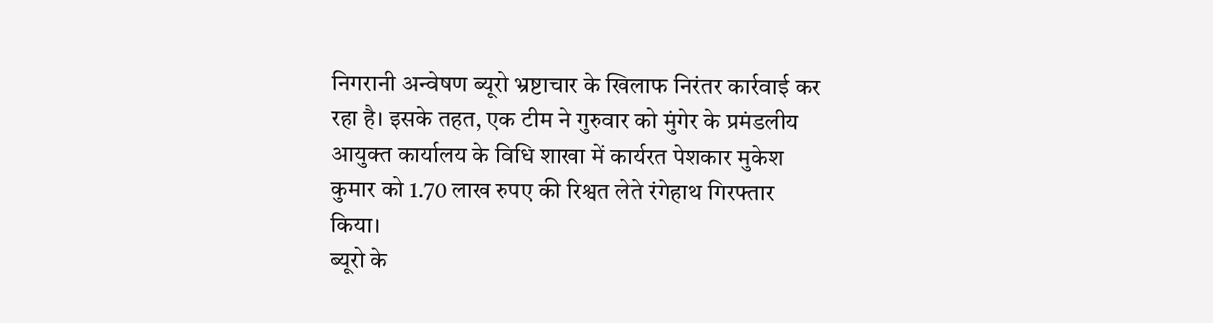निगरानी अन्वेषण ब्यूरो भ्रष्टाचार के खिलाफ निरंतर कार्रवाई कर रहा है। इसके तहत, एक टीम ने गुरुवार को मुंगेर के प्रमंडलीय आयुक्त कार्यालय के विधि शाखा में कार्यरत पेशकार मुकेश कुमार को 1.70 लाख रुपए की रिश्वत लेते रंगेहाथ गिरफ्तार किया।
ब्यूरो के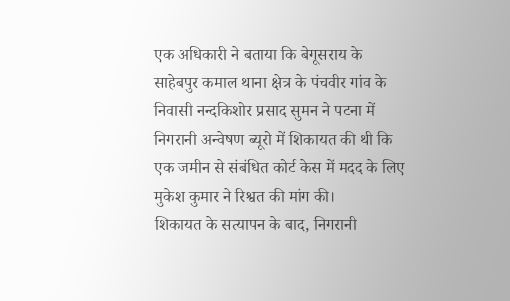एक अधिकारी ने बताया कि बेगूसराय के साहेबपुर कमाल थाना क्षेत्र के पंचवीर गांव के निवासी नन्दकिशोर प्रसाद सुमन ने पटना में निगरानी अन्वेषण ब्यूरो में शिकायत की थी कि एक जमीन से संबंधित कोर्ट केस में मदद के लिए मुकेश कुमार ने रिश्वत की मांग की।
शिकायत के सत्यापन के बाद, निगरानी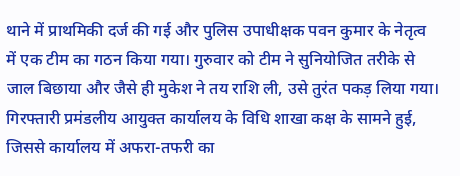थाने में प्राथमिकी दर्ज की गई और पुलिस उपाधीक्षक पवन कुमार के नेतृत्व में एक टीम का गठन किया गया। गुरुवार को टीम ने सुनियोजित तरीके से जाल बिछाया और जैसे ही मुकेश ने तय राशि ली, उसे तुरंत पकड़ लिया गया।
गिरफ्तारी प्रमंडलीय आयुक्त कार्यालय के विधि शाखा कक्ष के सामने हुई, जिससे कार्यालय में अफरा-तफरी का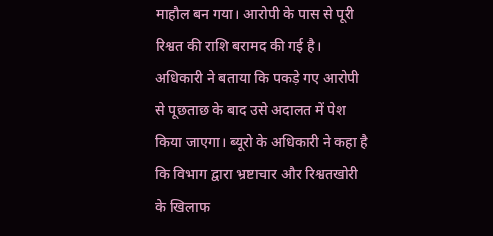माहौल बन गया। आरोपी के पास से पूरी रिश्वत की राशि बरामद की गई है।
अधिकारी ने बताया कि पकड़े गए आरोपी से पूछताछ के बाद उसे अदालत में पेश किया जाएगा। ब्यूरो के अधिकारी ने कहा है कि विभाग द्वारा भ्रष्टाचार और रिश्वतखोरी के खिलाफ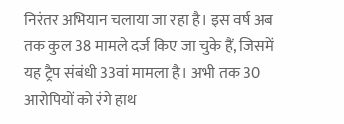निरंतर अभियान चलाया जा रहा है। इस वर्ष अब तक कुल 38 मामले दर्ज किए जा चुके हैं, जिसमें यह ट्रैप संबंधी 33वां मामला है। अभी तक 30 आरोपियों को रंगे हाथ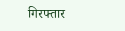गिरफ्तार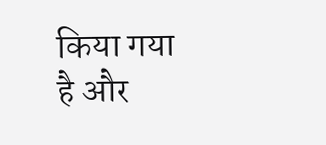किया गया है और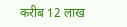करीब 12 लाख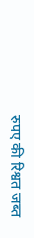रुपए की रिश्वत जब्त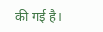की गई है।